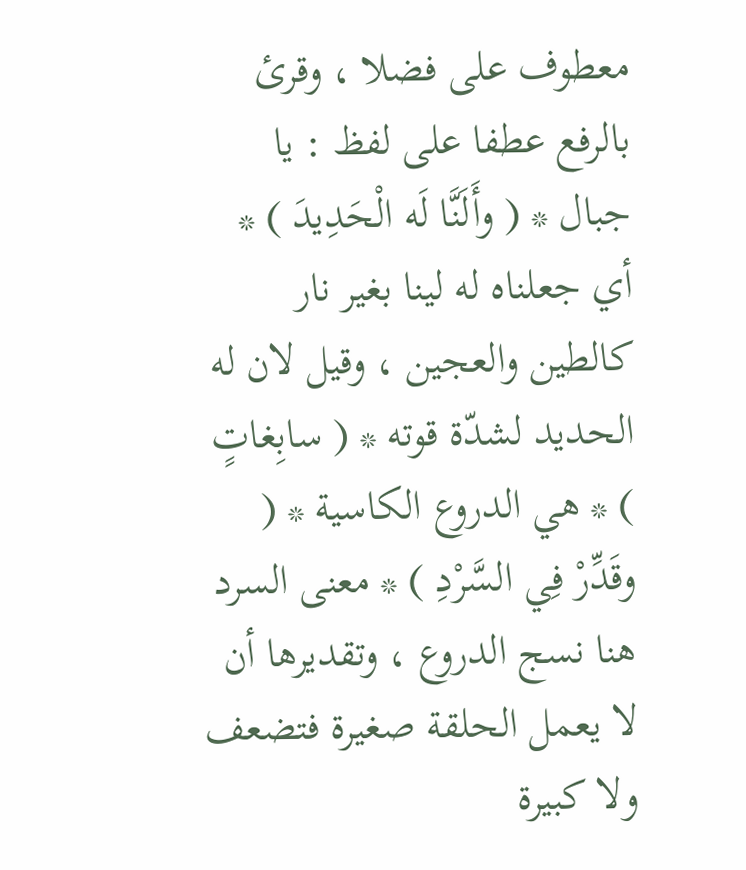معطوف على فضلا ، وقرئ بالرفع عطفا على لفظ : يا جبال * ( وأَلَنَّا لَه الْحَدِيدَ ) * أي جعلناه له لينا بغير نار كالطين والعجين ، وقيل لان له الحديد لشدّة قوته * ( سابِغاتٍ ) * هي الدروع الكاسية * ( وقَدِّرْ فِي السَّرْدِ ) * معنى السرد هنا نسج الدروع ، وتقديرها أن لا يعمل الحلقة صغيرة فتضعف ولا كبيرة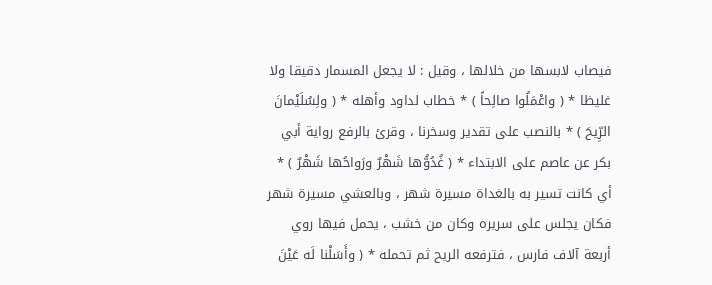فيصاب لابسها من خلالها ، وقيل : لا يجعل المسمار دقيقا ولا غليظا * ( واعْمَلُوا صالِحاً ) * خطاب لداود وأهله * ( ولِسُلَيْمانَ الرِّيحَ ) * بالنصب على تقدير وسخرنا ، وقرئ بالرفع رواية أبي بكر عن عاصم على الابتداء * ( غُدُوُّها شَهْرٌ ورَواحُها شَهْرٌ ) * أي كانت تسير به بالغداة مسيرة شهر ، وبالعشي مسيرة شهر فكان يجلس على سريره وكان من خشب ، يحمل فيها روي أربعة آلاف فارس ، فترفعه الريح ثم تحمله * ( وأَسَلْنا لَه عَيْنَ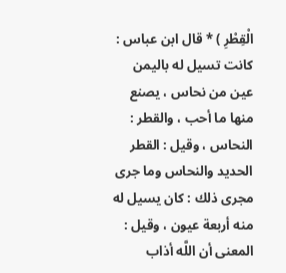الْقِطْرِ ) * قال ابن عباس : كانت تسيل له باليمن عين من نحاس ، يصنع منها ما أحب ، والقطر : النحاس ، وقيل : القطر الحديد والنحاس وما جرى مجرى ذلك : كان يسيل له منه أربعة عيون ، وقيل : المعنى أن اللَّه أذاب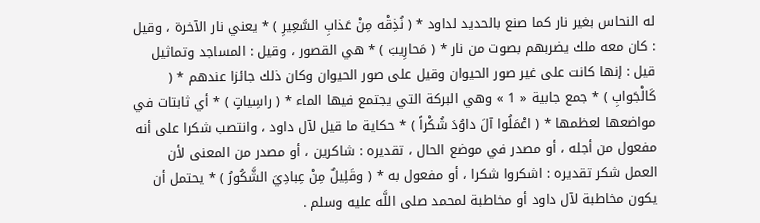له النحاس بغير نار كما صنع بالحديد لداود * ( نُذِقْه مِنْ عَذابِ السَّعِيرِ ) * يعني نار الآخرة ، وقيل : كان معه ملك يضربهم بصوت من نار * ( مَحارِيبَ ) * هي القصور ، وقيل : المساجد وتماثيل قيل : إنها كانت على غير صور الحيوان وقيل على صور الحيوان وكان ذلك جائزا عندهم * ( كَالْجَوابِ ) * جمع جابية « 1 » وهي البركة التي يجتمع فيها الماء * ( راسِياتٍ ) * أي ثابتات في مواضعها لعظمها * ( اعْمَلُوا آلَ داوُدَ شُكْراً ) * حكاية ما قيل لآل داود ، وانتصب شكرا على أنه مفعول من أجله ، أو مصدر في موضع الحال ، تقديره : شاكرين ، أو مصدر من المعنى لأن العمل شكر تقديره : اشكروا شكرا ، أو مفعول به * ( وقَلِيلٌ مِنْ عِبادِيَ الشَّكُورُ ) * يحتمل أن يكون مخاطبة لآل داود أو مخاطبة لمحمد صلى اللَّه عليه وسلم .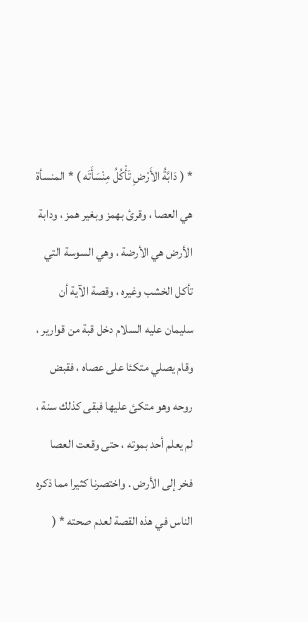* ( دَابَّةُ الأَرْضِ تَأْكُلُ مِنْسَأَتَه ) * المنسأة هي العصا ، وقرئ بهمز وبغير همز ، ودابة الأرض هي الأرضة ، وهي السوسة التي تأكل الخشب وغيره ، وقصة الآية أن سليمان عليه السلام دخل قبة من قوارير ، وقام يصلي متكئا على عصاه ، فقبض روحه وهو متكئ عليها فبقى كذلك سنة ، لم يعلم أحد بموته ، حتى وقعت العصا فخر إلى الأرض . واختصرنا كثيرا مما ذكره الناس في هذه القصة لعدم صحته * (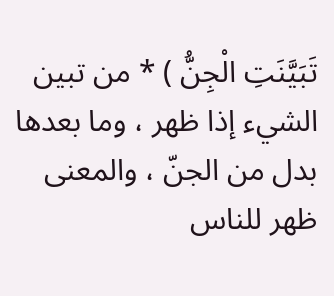تَبَيَّنَتِ الْجِنُّ ) * من تبين الشيء إذا ظهر ، وما بعدها بدل من الجنّ ، والمعنى ظهر للناس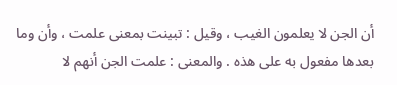أن الجن لا يعلمون الغيب ، وقيل : تبينت بمعنى علمت ، وأن وما بعدها مفعول به على هذه . والمعنى : علمت الجن أنهم لا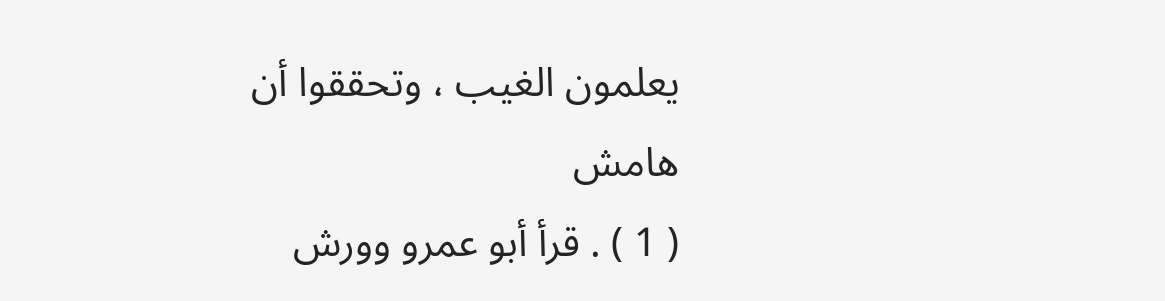يعلمون الغيب ، وتحققوا أن
هامش
( 1 ) . قرأ أبو عمرو وورش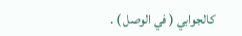كالجوابي ( في الوصل ) .